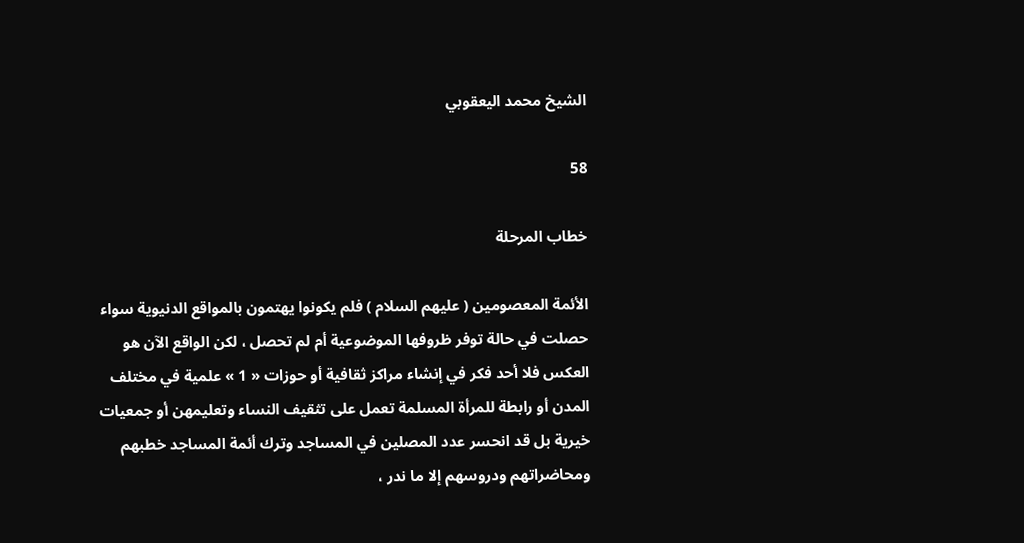الشيخ محمد اليعقوبي

58

خطاب المرحلة

الأئمة المعصومين ( عليهم السلام ) فلم يكونوا يهتمون بالمواقع الدنيوية سواء حصلت في حالة توفر ظروفها الموضوعية أم لم تحصل ، لكن الواقع الآن هو العكس فلا أحد فكر في إنشاء مراكز ثقافية أو حوزات « 1 » علمية في مختلف المدن أو رابطة للمرأة المسلمة تعمل على تثقيف النساء وتعليمهن أو جمعيات خيرية بل قد انحسر عدد المصلين في المساجد وترك أئمة المساجد خطبهم ومحاضراتهم ودروسهم إلا ما ندر ،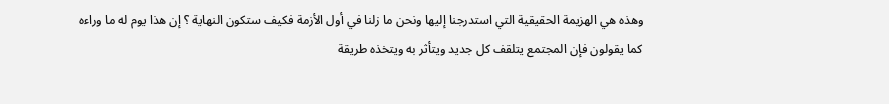وهذه هي الهزيمة الحقيقية التي استدرجنا إليها ونحن ما زلنا في أول الأزمة فكيف ستكون النهاية ؟ إن هذا يوم له ما وراءه كما يقولون فإن المجتمع يتلقف كل جديد ويتأثر به ويتخذه طريقة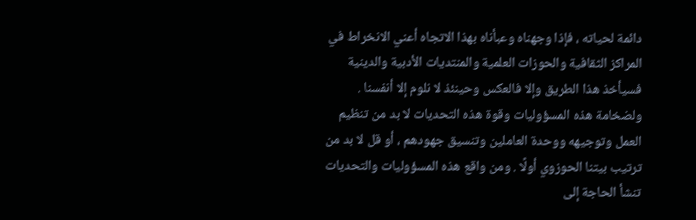دائمة لحياته ، فإذا وجهناه وعبأناه بهذا الاتجاه أعني الانخراط في المراكز الثقافية والحوزات العلمية والمنتديات الأدبية والدينية فسيأخذ هذا الطريق وإلا فالعكس وحينئذ لا نلوم إلا أنفسنا . ولضخامة هذه المسؤوليات وقوة هذه التحديات لا بد من تنظيم العمل وتوجيهه ووحدة العاملين وتنسيق جهودهم ، أو قل لا بد من ترتيب بيتنا الحوزوي أولًا . ومن واقع هذه المسؤوليات والتحديات تنشأ الحاجة إلى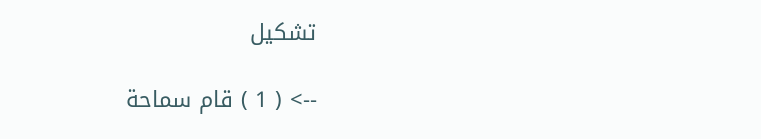تشكيل

--> ( 1 ) قام سماحة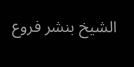الشيخ بنشر فروع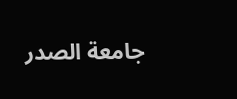جامعة الصدر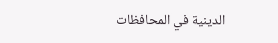الدينية في المحافظات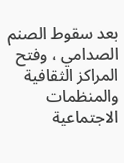بعد سقوط الصنم الصدامي ، وفتح المراكز الثقافية والمنظمات الاجتماعية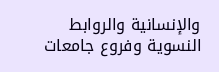والإنسانية والروابط النسوية وفروع جامعات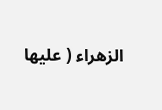الزهراء ( عليها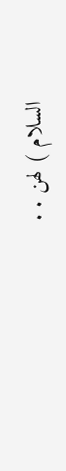السلام ) لهن . .